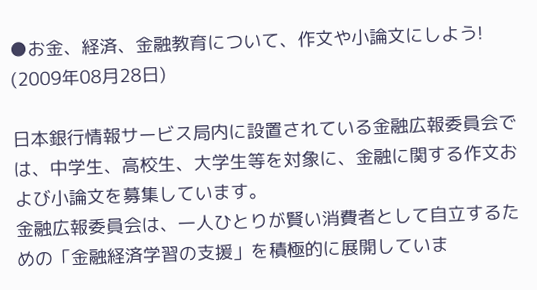●お金、経済、金融教育について、作文や小論文にしよう! (2009年08月28日)

日本銀行情報サービス局内に設置されている金融広報委員会では、中学生、高校生、大学生等を対象に、金融に関する作文および小論文を募集しています。
金融広報委員会は、一人ひとりが賢い消費者として自立するための「金融経済学習の支援」を積極的に展開していま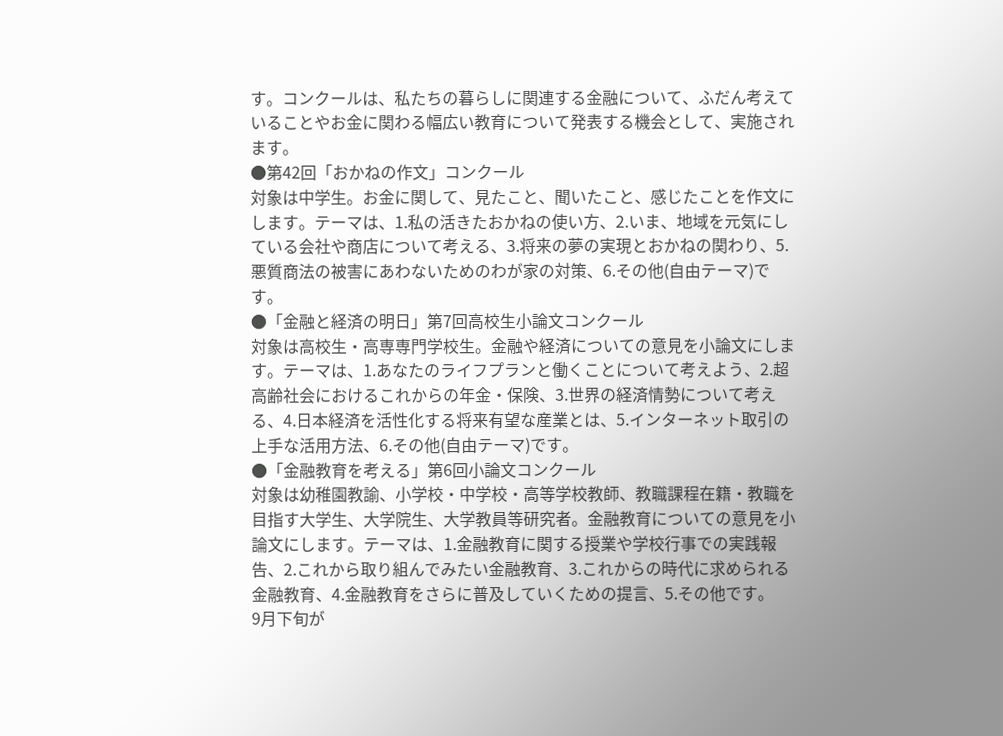す。コンクールは、私たちの暮らしに関連する金融について、ふだん考えていることやお金に関わる幅広い教育について発表する機会として、実施されます。
●第42回「おかねの作文」コンクール
対象は中学生。お金に関して、見たこと、聞いたこと、感じたことを作文にします。テーマは、1.私の活きたおかねの使い方、2.いま、地域を元気にしている会社や商店について考える、3.将来の夢の実現とおかねの関わり、5.悪質商法の被害にあわないためのわが家の対策、6.その他(自由テーマ)です。
●「金融と経済の明日」第7回高校生小論文コンクール
対象は高校生・高専専門学校生。金融や経済についての意見を小論文にします。テーマは、1.あなたのライフプランと働くことについて考えよう、2.超高齢社会におけるこれからの年金・保険、3.世界の経済情勢について考える、4.日本経済を活性化する将来有望な産業とは、5.インターネット取引の上手な活用方法、6.その他(自由テーマ)です。
●「金融教育を考える」第6回小論文コンクール
対象は幼稚園教諭、小学校・中学校・高等学校教師、教職課程在籍・教職を目指す大学生、大学院生、大学教員等研究者。金融教育についての意見を小論文にします。テーマは、1.金融教育に関する授業や学校行事での実践報告、2.これから取り組んでみたい金融教育、3.これからの時代に求められる金融教育、4.金融教育をさらに普及していくための提言、5.その他です。
9月下旬が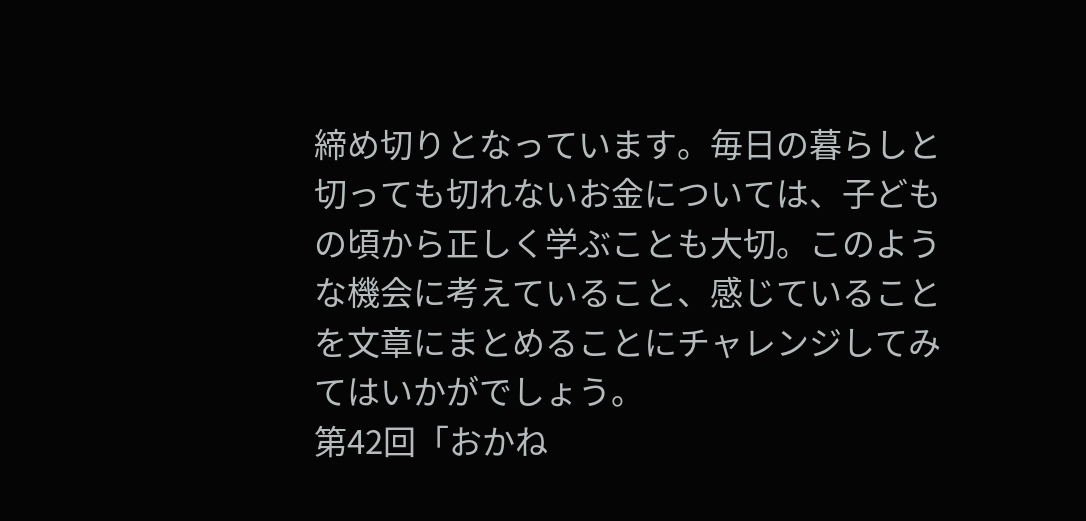締め切りとなっています。毎日の暮らしと切っても切れないお金については、子どもの頃から正しく学ぶことも大切。このような機会に考えていること、感じていることを文章にまとめることにチャレンジしてみてはいかがでしょう。
第42回「おかね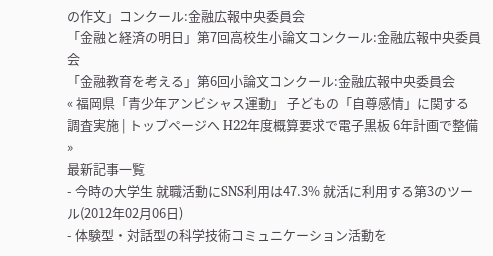の作文」コンクール:金融広報中央委員会
「金融と経済の明日」第7回高校生小論文コンクール:金融広報中央委員会
「金融教育を考える」第6回小論文コンクール:金融広報中央委員会
« 福岡県「青少年アンビシャス運動」 子どもの「自尊感情」に関する調査実施 | トップページへ H22年度概算要求で電子黒板 6年計画で整備 »
最新記事一覧
- 今時の大学生 就職活動にSNS利用は47.3% 就活に利用する第3のツール(2012年02月06日)
- 体験型・対話型の科学技術コミュニケーション活動を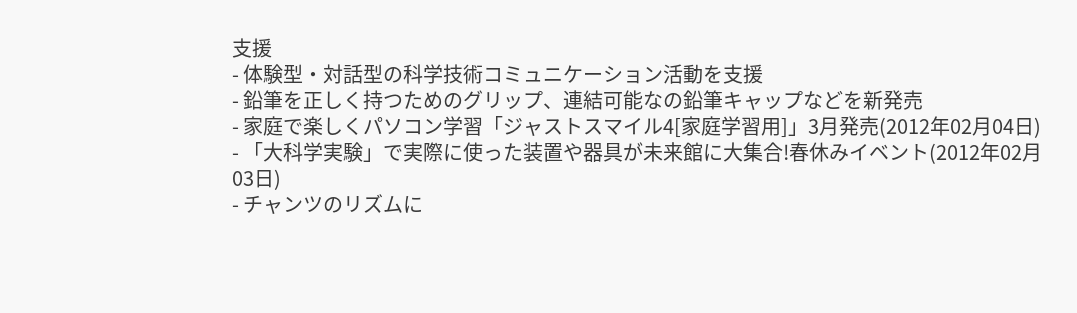支援
- 体験型・対話型の科学技術コミュニケーション活動を支援
- 鉛筆を正しく持つためのグリップ、連結可能なの鉛筆キャップなどを新発売
- 家庭で楽しくパソコン学習「ジャストスマイル4[家庭学習用]」3月発売(2012年02月04日)
- 「大科学実験」で実際に使った装置や器具が未来館に大集合!春休みイベント(2012年02月03日)
- チャンツのリズムに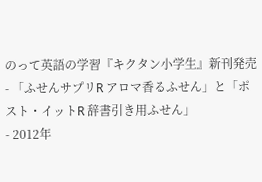のって英語の学習『キクタン小学生』新刊発売
- 「ふせんサプリR アロマ香るふせん」と「ポスト・イットR 辞書引き用ふせん」
- 2012年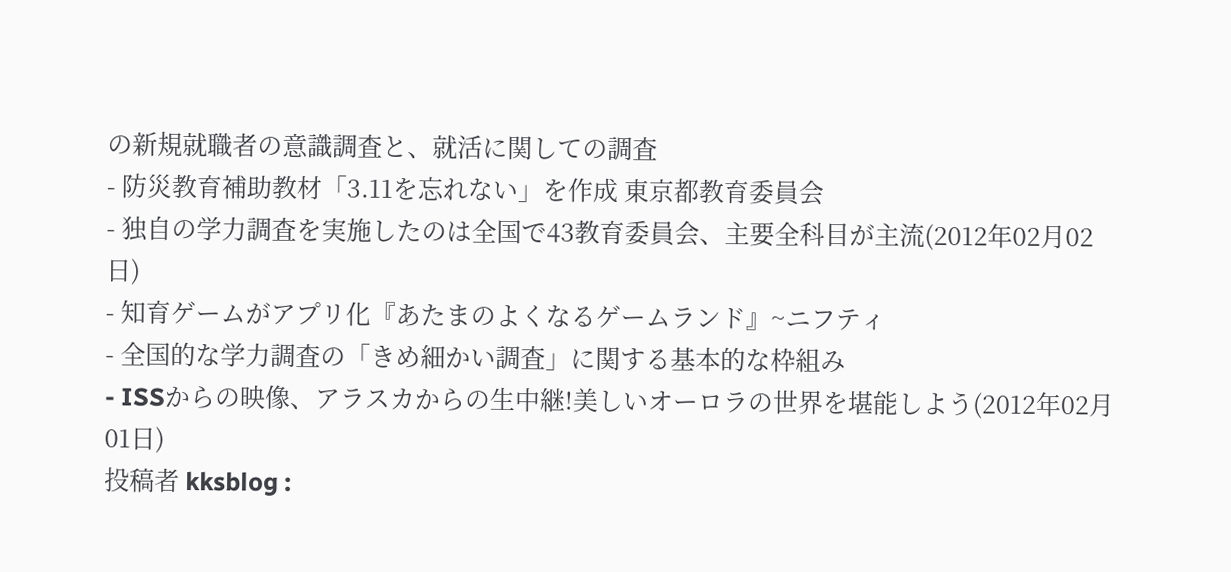の新規就職者の意識調査と、就活に関しての調査
- 防災教育補助教材「3.11を忘れない」を作成 東京都教育委員会
- 独自の学力調査を実施したのは全国で43教育委員会、主要全科目が主流(2012年02月02日)
- 知育ゲームがアプリ化『あたまのよくなるゲームランド』~ニフティ
- 全国的な学力調査の「きめ細かい調査」に関する基本的な枠組み
- ISSからの映像、アラスカからの生中継!美しいオーロラの世界を堪能しよう(2012年02月01日)
投稿者 kksblog :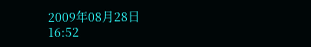2009年08月28日 16:52